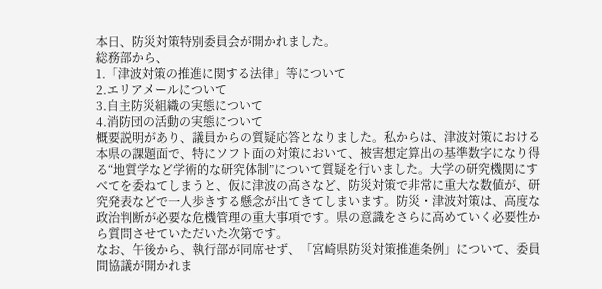本日、防災対策特別委員会が開かれました。
総務部から、
1.「津波対策の推進に関する法律」等について
2.エリアメールについて
3.自主防災組織の実態について
4.消防団の活動の実態について
概要説明があり、議員からの質疑応答となりました。私からは、津波対策における本県の課題面で、特にソフト面の対策において、被害想定算出の基準数字になり得る“地質学など学術的な研究体制”について質疑を行いました。大学の研究機関にすべてを委ねてしまうと、仮に津波の高さなど、防災対策で非常に重大な数値が、研究発表などで一人歩きする懸念が出てきてしまいます。防災・津波対策は、高度な政治判断が必要な危機管理の重大事項です。県の意識をさらに高めていく必要性から質問させていただいた次第です。
なお、午後から、執行部が同席せず、「宮崎県防災対策推進条例」について、委員間協議が開かれま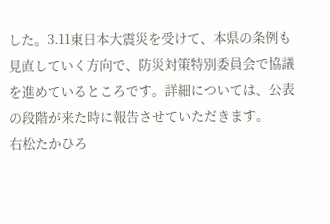した。3.11東日本大震災を受けて、本県の条例も見直していく方向で、防災対策特別委員会で協議を進めているところです。詳細については、公表の段階が来た時に報告させていただきます。
右松たかひろ